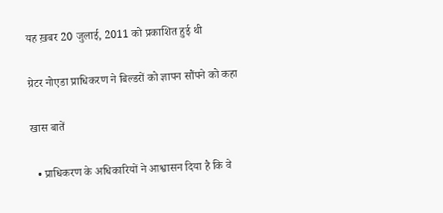यह ख़बर 20 जुलाई, 2011 को प्रकाशित हुई थी

ग्रेटर नोएडा प्राधिकरण ने बिल्डरों को ज्ञापन सौंपने को कहा

खास बातें

  • प्राधिकरण के अधिकारियों ने आश्वासन दिया है कि वे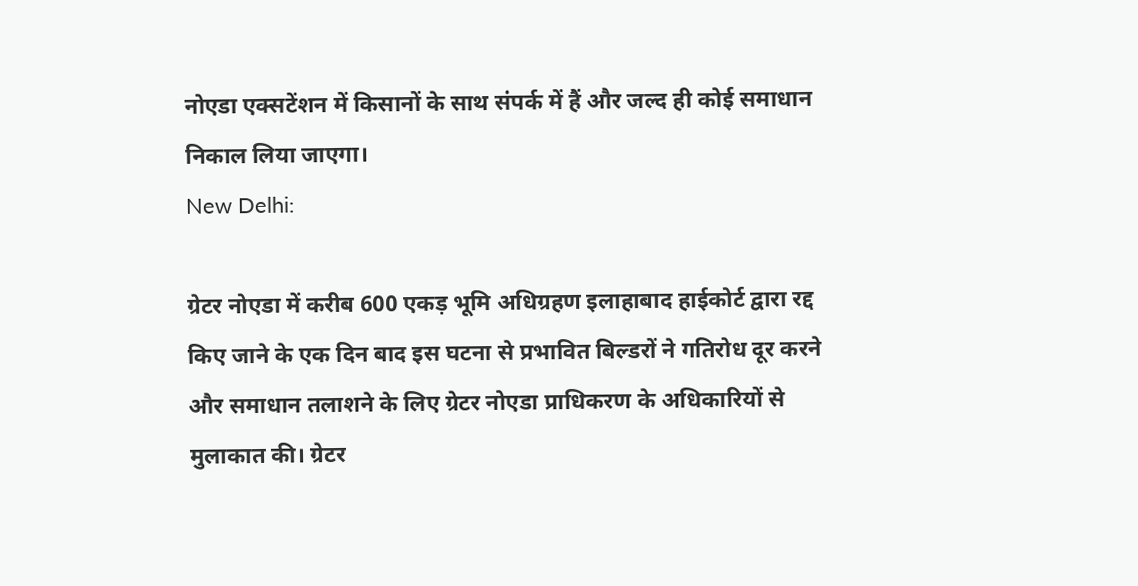नोएडा एक्सटेंशन में किसानों के साथ संपर्क में हैं और जल्द ही कोई समाधान निकाल लिया जाएगा।
New Delhi:

ग्रेटर नोएडा में करीब 600 एकड़ भूमि अधिग्रहण इलाहाबाद हाईकोर्ट द्वारा रद्द किए जाने के एक दिन बाद इस घटना से प्रभावित बिल्डरों ने गतिरोध दूर करने और समाधान तलाशने के लिए ग्रेटर नोएडा प्राधिकरण के अधिकारियों से मुलाकात की। ग्रेटर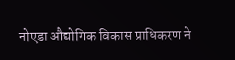नोएडा औद्योगिक विकास प्राधिकरण ने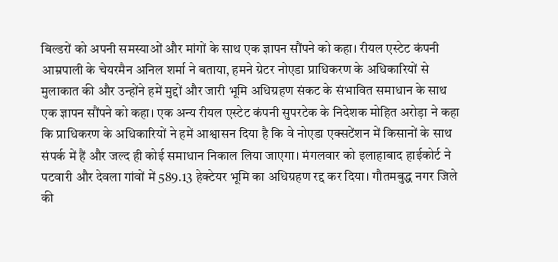बिल्डरों को अपनी समस्याओं और मांगों के साथ एक ज्ञापन सौंपने को कहा। रीयल एस्टेट कंपनी आम्रपाली के चेयरमैन अनिल शर्मा ने बताया, हमने ग्रेटर नोएडा प्राधिकरण के अधिकारियों से मुलाकात की और उन्होंने हमें मुद्दों और जारी भूमि अधिग्रहण संकट के संभावित समाधान के साथ एक ज्ञापन सौंपने को कहा। एक अन्य रीयल एस्टेट कंपनी सुपरटेक के निदेशक मोहित अरोड़ा ने कहा कि प्राधिकरण के अधिकारियों ने हमें आश्वासन दिया है कि वे नोएडा एक्सटेंशन में किसानों के साथ संपर्क में हैं और जल्द ही कोई समाधान निकाल लिया जाएगा। मंगलवार को इलाहाबाद हाईकोर्ट ने पटवारी और देवला गांवों में 589.13 हेक्टेयर भूमि का अधिग्रहण रद्द कर दिया। गौतमबुद्ध नगर जिले की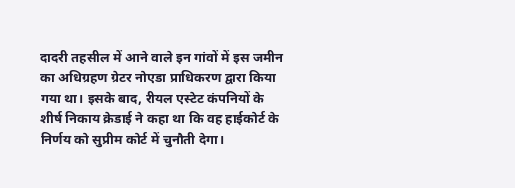दादरी तहसील में आने वाले इन गांवों में इस जमीन का अधिग्रहण ग्रेटर नोएडा प्राधिकरण द्वारा किया गया था। इसके बाद, रीयल एस्टेट कंपनियों के शीर्ष निकाय क्रेडाई ने कहा था कि वह हाईकोर्ट के निर्णय को सुप्रीम कोर्ट में चुनौती देगा।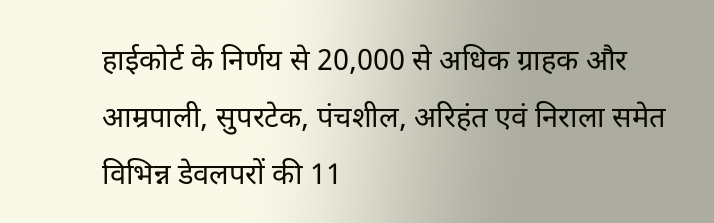हाईकोर्ट के निर्णय से 20,000 से अधिक ग्राहक और आम्रपाली, सुपरटेक, पंचशील, अरिहंत एवं निराला समेत विभिन्न डेवलपरों की 11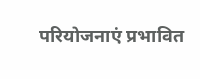परियोजनाएं प्रभावित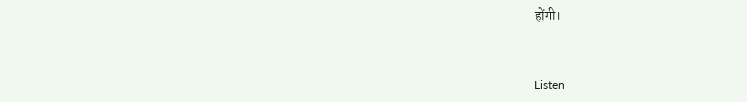होंगी।


Listen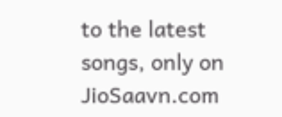to the latest songs, only on JioSaavn.com